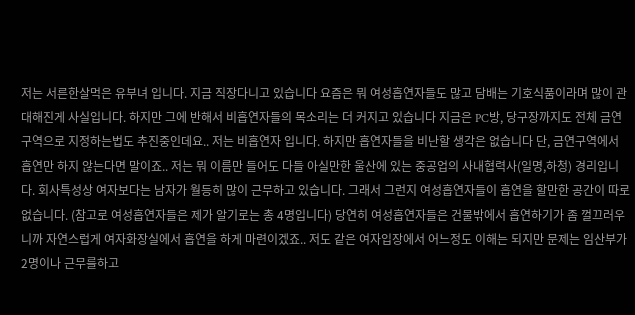저는 서른한살먹은 유부녀 입니다. 지금 직장다니고 있습니다 요즘은 뭐 여성흡연자들도 많고 담배는 기호식품이라며 많이 관대해진게 사실입니다. 하지만 그에 반해서 비흡연자들의 목소리는 더 커지고 있습니다 지금은 PC방, 당구장까지도 전체 금연구역으로 지정하는법도 추진중인데요.. 저는 비흡연자 입니다. 하지만 흡연자들을 비난할 생각은 없습니다 단, 금연구역에서 흡연만 하지 않는다면 말이죠.. 저는 뭐 이름만 들어도 다들 아실만한 울산에 있는 중공업의 사내협력사(일명,하청) 경리입니다. 회사특성상 여자보다는 남자가 월등히 많이 근무하고 있습니다. 그래서 그런지 여성흡연자들이 흡연을 할만한 공간이 따로 없습니다. (참고로 여성흡연자들은 제가 알기로는 총 4명입니다) 당연히 여성흡연자들은 건물밖에서 흡연하기가 좀 껄끄러우니까 자연스럽게 여자화장실에서 흡연을 하게 마련이겠죠.. 저도 같은 여자입장에서 어느정도 이해는 되지만 문제는 임산부가 2명이나 근무를하고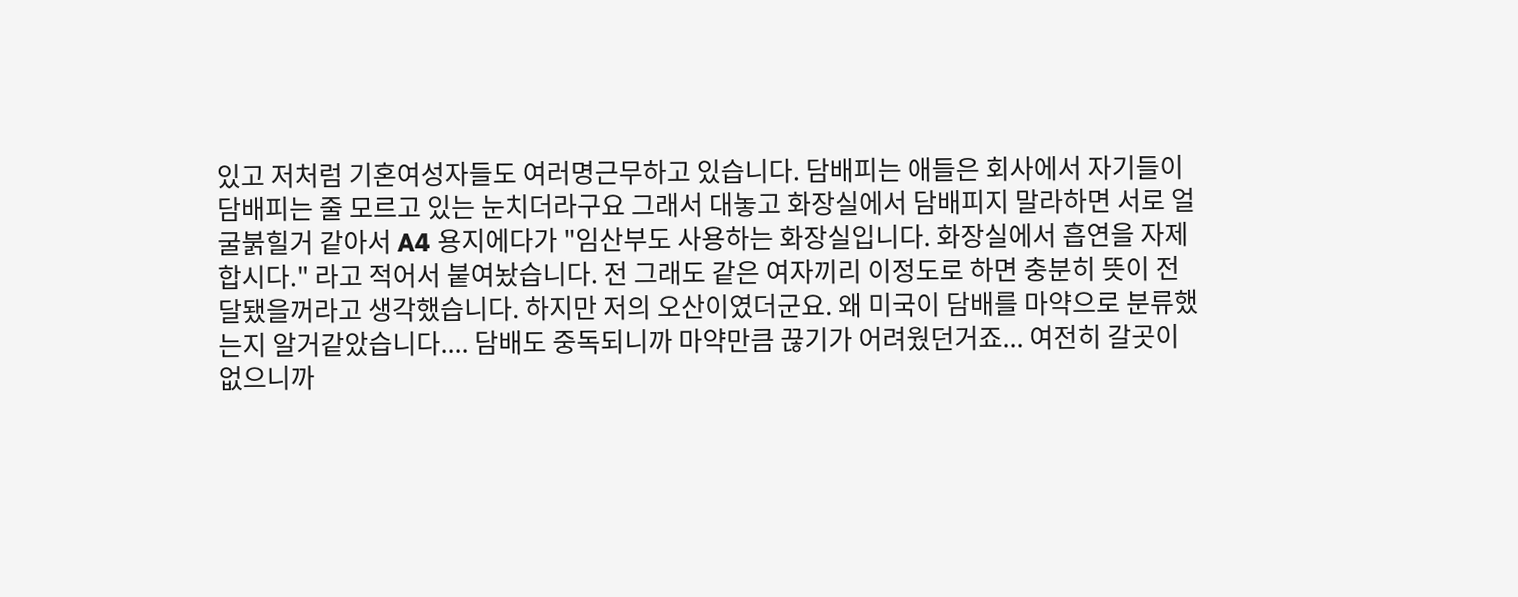있고 저처럼 기혼여성자들도 여러명근무하고 있습니다. 담배피는 애들은 회사에서 자기들이 담배피는 줄 모르고 있는 눈치더라구요 그래서 대놓고 화장실에서 담배피지 말라하면 서로 얼굴붉힐거 같아서 A4 용지에다가 "임산부도 사용하는 화장실입니다. 화장실에서 흡연을 자제합시다." 라고 적어서 붙여놨습니다. 전 그래도 같은 여자끼리 이정도로 하면 충분히 뜻이 전달됐을꺼라고 생각했습니다. 하지만 저의 오산이였더군요. 왜 미국이 담배를 마약으로 분류했는지 알거같았습니다.... 담배도 중독되니까 마약만큼 끊기가 어려웠던거죠... 여전히 갈곳이 없으니까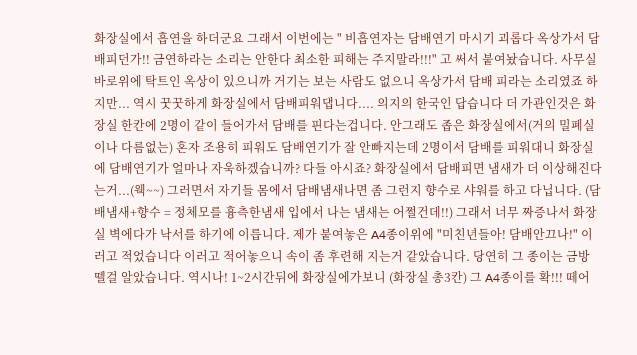화장실에서 흡연을 하더군요 그래서 이번에는 " 비흡연자는 담배연기 마시기 괴롭다 옥상가서 담배피던가!! 금연하라는 소리는 안한다 최소한 피해는 주지말라!!!" 고 써서 붙여놨습니다. 사무실 바로위에 탁트인 옥상이 있으니까 거기는 보는 사람도 없으니 옥상가서 담배 피라는 소리였죠 하지만... 역시 꿋꿋하게 화장실에서 담배피워댑니다.... 의지의 한국인 답습니다 더 가관인것은 화장실 한칸에 2명이 같이 들어가서 담배를 핀다는겁니다. 안그래도 좁은 화장실에서(거의 밀폐실이나 다름없는) 혼자 조용히 피워도 담배연기가 잘 안빠지는데 2명이서 담배를 피워대니 화장실에 담배연기가 얼마나 자욱하겠습니까? 다들 아시죠? 화장실에서 담배피면 냄새가 더 이상해진다는거...(웩~~) 그러면서 자기들 몸에서 담배냄새나면 좀 그런지 향수로 샤워를 하고 다닙니다. (담배냄새+향수 = 정체모를 흉측한냄새 입에서 나는 냄새는 어쩔건데!!) 그래서 너무 짜증나서 화장실 벽에다가 낙서를 하기에 이릅니다. 제가 붙여놓은 A4종이위에 "미친년들아! 담배안끄나!" 이러고 적었습니다 이러고 적어놓으니 속이 좀 후련해 지는거 같았습니다. 당연히 그 종이는 금방 뗄걸 알았습니다. 역시나! 1~2시간뒤에 화장실에가보니 (화장실 총3칸) 그 A4종이를 확!!! 떼어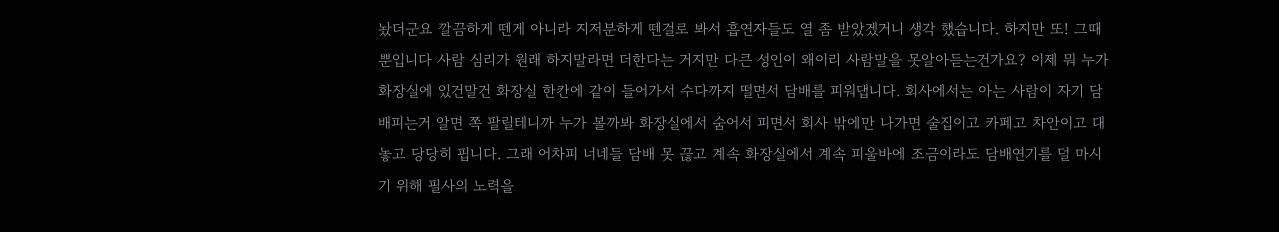놨더군요 깔끔하게 뗀게 아니라 지저분하게 뗀걸로 봐서 흡연자들도 열 좀 받았겠거니 생각 했습니다. 하지만 또! 그때 뿐입니다 사람 심리가 원래 하지말라면 더한다는 거지만 다큰 성인이 왜이리 사람말을 못알아듣는건가요? 이제 뭐 누가 화장실에 있건말건 화장실 한칸에 같이 들어가서 수다까지 떨면서 담배를 피워댑니다. 회사에서는 아는 사람이 자기 담배피는거 알면 쪽 팔릴테니까 누가 볼까봐 화장실에서 숨어서 피면서 회사 밖에만 나가면 술집이고 카페고 차안이고 대놓고 당당히 핍니다. 그래 어차피 너네들 담배 못 끊고 계속 화장실에서 계속 피울바에 조금이라도 담배연기를 덜 마시기 위해 필사의 노력을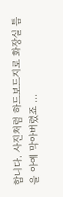합니다. 사진처럼 하드보드지로 화장실 틈을 아예 막아버렸죠 ...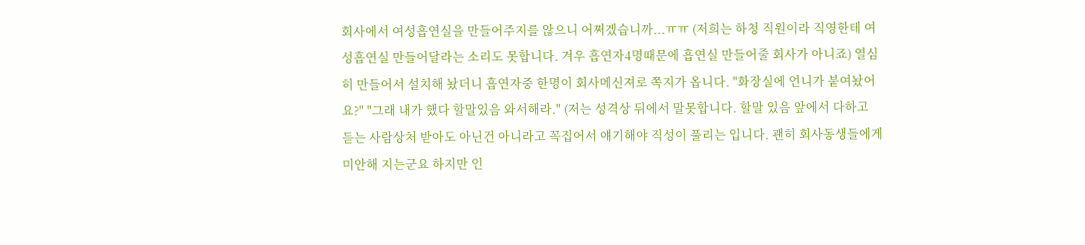회사에서 여성흡연실을 만들어주지를 않으니 어쩌겠습니까...ㅠㅠ (저희는 하청 직원이라 직영한테 여성흡연실 만들어달라는 소리도 못합니다. 겨우 흡연자4명때문에 흡연실 만들어줄 회사가 아니죠) 열심히 만들어서 설치해 놨더니 흡연자중 한명이 회사메신져로 쪽지가 옵니다. "화장실에 언니가 붙여놨어요?" "그래 내가 했다 할말있음 와서해라." (저는 성격상 뒤에서 말못합니다. 할말 있음 앞에서 다하고 듣는 사람상처 받아도 아닌건 아니라고 꼭집어서 얘기해야 직성이 풀리는 입니다. 괜히 회사동생들에게 미안해 지는군요 하지만 인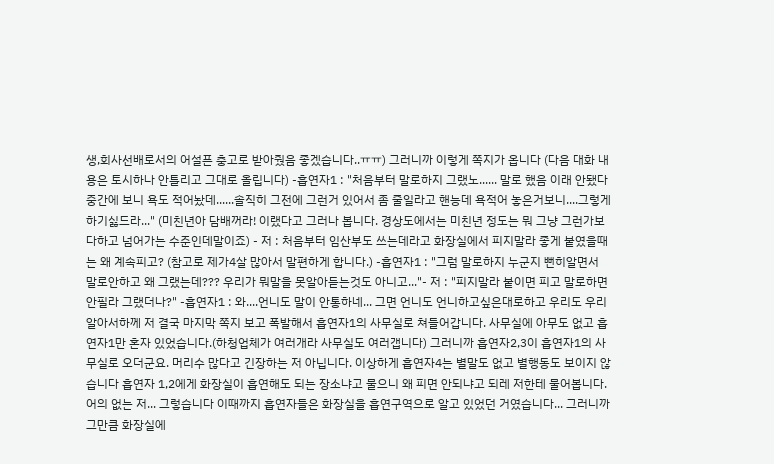생,회사선배로서의 어설픈 충고로 받아줬음 좋겠습니다..ㅠㅠ) 그러니까 이렇게 쪽지가 옵니다 (다음 대화 내용은 토시하나 안틀리고 그대로 올립니다) -흡연자1 : "처음부터 말로하지 그랬노...... 말로 했음 이래 안됐다 중간에 보니 욕도 적어놨데......솔직히 그전에 그런거 있어서 좀 줄일라고 핸능데 욕적어 놓은거보니....그렇게 하기싫드라..." (미친년아 담배꺼라! 이랬다고 그러나 봅니다. 경상도에서는 미친년 정도는 뭐 그냥 그런가보다하고 넘어가는 수준인데말이죠) - 저 : 처음부터 임산부도 쓰는데라고 화장실에서 피지말라 좋게 붙였을때는 왜 계속피고? (참고로 제가4살 많아서 말편하게 합니다.) -흡연자1 : "그럼 말로하지 누군지 뻔히알면서 말로안하고 왜 그랬는데??? 우리가 뭐말을 못알아듣는것도 아니고..."- 저 : "피지말라 붙이면 피고 말로하면 안필라 그랬더나?" -흡연자1 : 와....언니도 말이 안통하네... 그면 언니도 언니하고싶은대로하고 우리도 우리알아서하께 저 결국 마지막 쪽지 보고 폭발해서 흡연자1의 사무실로 쳐들어갑니다. 사무실에 아무도 없고 흡연자1만 혼자 있었습니다.(하청업체가 여러개라 사무실도 여러갭니다) 그러니까 흡연자2,3이 흡연자1의 사무실로 오더군요. 머리수 많다고 긴장하는 저 아닙니다. 이상하게 흡연자4는 별말도 없고 별행동도 보이지 않습니다 흡연자 1,2에게 화장실이 흡연해도 되는 장소냐고 물으니 왜 피면 안되냐고 되레 저한테 물어봅니다. 어의 없는 저... 그렇습니다 이때까지 흡연자들은 화장실을 흡연구역으로 알고 있었던 거였습니다... 그러니까 그만큼 화장실에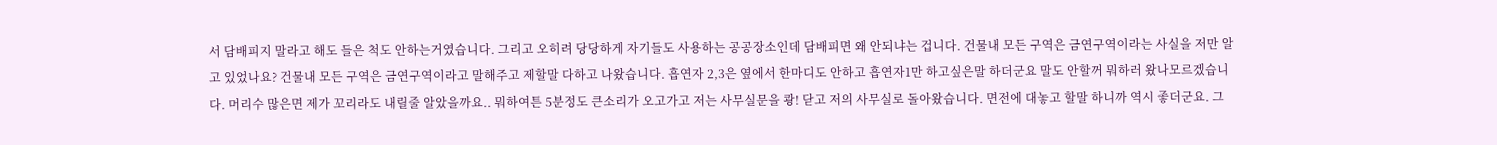서 담배피지 말라고 해도 들은 척도 안하는거였습니다. 그리고 오히려 당당하게 자기들도 사용하는 공공장소인데 담배피면 왜 안되냐는 겁니다. 건물내 모든 구역은 금연구역이라는 사실을 저만 알고 있었나요? 건물내 모든 구역은 금연구역이라고 말해주고 제할말 다하고 나왔습니다. 흡연자 2,3은 옆에서 한마디도 안하고 흡연자1만 하고싶은말 하더군요 말도 안할꺼 뭐하러 왔나모르겠습니다. 머리수 많은면 제가 꼬리라도 내릴줄 알았을까요.. 뭐하여튼 5분정도 큰소리가 오고가고 저는 사무실문을 쾅! 닫고 저의 사무실로 돌아왔습니다. 면전에 대놓고 할말 하니까 역시 좋더군요. 그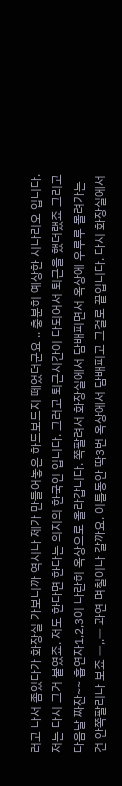러고 나서 좀있다가 화장실 가보니까 역시나 제가 만들어놓은 하드보드지 떼었더군요 .. 충분히 예상한 시나리오 입니다. 저는 다시 그거 붙였죠. 저도 한다면 한다는 의지의 한국인 입니다. 그러고 퇴근시간이 다되어서 퇴근을 했더랬죠 그리고 다음날 짜잔~~ 흡연자1,2,3이 나란히 옥상으로 올라갑니다. 쪽팔려서 화장실에서 담배피면서 옥상에 우루루 몰려가는건 안쪽팔리나 보죠 ㅡ,.ㅡ 과연 며칠이나 갈까요. 이틀동안 딱3번 옥상에서 담배피고 그걸로 끝입니다. 다시 화장실에서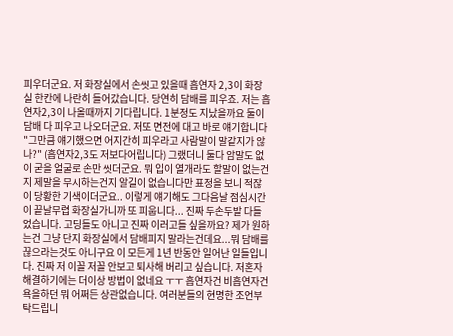피우더군요. 저 화장실에서 손씻고 있을때 흡연자 2,3이 화장실 한칸에 나란히 들어갔습니다. 당연히 담배를 피우죠. 저는 흡연자2,3이 나올때까지 기다립니다. 1분정도 지났을까요 둘이 담배 다 피우고 나오더군요. 저또 면전에 대고 바로 얘기합니다 "그만큼 얘기했으면 어지간히 피우라고 사람말이 말같지가 않나?" (흡연자2,3도 저보다어립니다) 그랬더니 둘다 암말도 없이 굳을 얼굴로 손만 씻더군요. 뭐 입이 열개라도 할말이 없는건지 제말을 무시하는건지 알길이 없습니다만 표정을 보니 적잖이 당황한 기색이더군요.. 이렇게 얘기해도 그다음날 점심시간이 끝날무렵 화장실가니까 또 피웁니다... 진짜 두손두발 다들었습니다. 고딩들도 아니고 진짜 이러고들 싶을까요? 제가 원하는건 그냥 단지 화장실에서 담배피지 말라는건데요...뭐 담배를 끊으라는것도 아니구요 이 모든게 1년 반동안 일어난 일들입니다. 진짜 저 이꼴 저꼴 안보고 퇴사해 버리고 싶습니다. 저혼자 해결하기에는 더이상 방법이 없네요 ㅜㅜ 흡연자건 비흡연자건 욕을하던 뭐 어쩌든 상관없습니다. 여러분들의 현명한 조언부탁드립니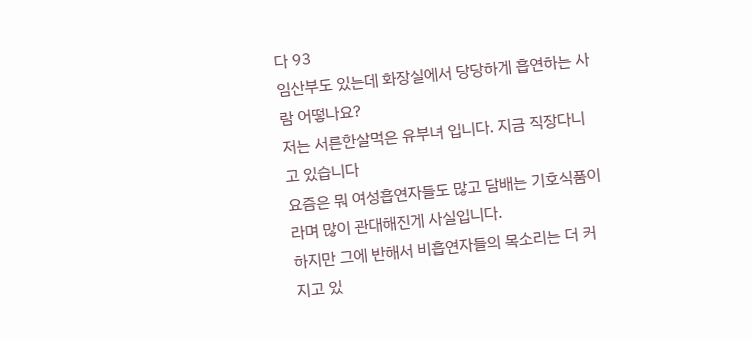다 93
임산부도 있는데 화장실에서 당당하게 흡연하는 사람 어떻나요?
저는 서른한살먹은 유부녀 입니다. 지금 직장다니고 있습니다
요즘은 뭐 여성흡연자들도 많고 담배는 기호식품이라며 많이 관대해진게 사실입니다.
하지만 그에 반해서 비흡연자들의 목소리는 더 커지고 있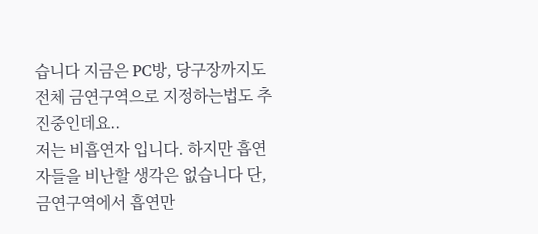습니다 지금은 PC방, 당구장까지도 전체 금연구역으로 지정하는법도 추진중인데요..
저는 비흡연자 입니다. 하지만 흡연자들을 비난할 생각은 없습니다 단, 금연구역에서 흡연만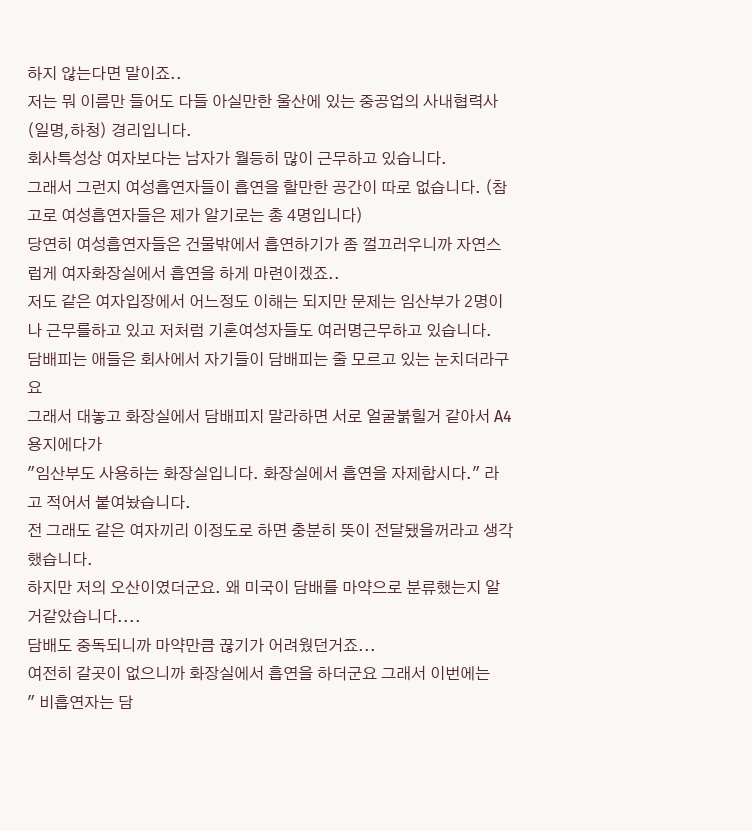하지 않는다면 말이죠..
저는 뭐 이름만 들어도 다들 아실만한 울산에 있는 중공업의 사내협력사(일명,하청) 경리입니다.
회사특성상 여자보다는 남자가 월등히 많이 근무하고 있습니다.
그래서 그런지 여성흡연자들이 흡연을 할만한 공간이 따로 없습니다. (참고로 여성흡연자들은 제가 알기로는 총 4명입니다)
당연히 여성흡연자들은 건물밖에서 흡연하기가 좀 껄끄러우니까 자연스럽게 여자화장실에서 흡연을 하게 마련이겠죠..
저도 같은 여자입장에서 어느정도 이해는 되지만 문제는 임산부가 2명이나 근무를하고 있고 저처럼 기혼여성자들도 여러명근무하고 있습니다.
담배피는 애들은 회사에서 자기들이 담배피는 줄 모르고 있는 눈치더라구요
그래서 대놓고 화장실에서 담배피지 말라하면 서로 얼굴붉힐거 같아서 A4 용지에다가
"임산부도 사용하는 화장실입니다. 화장실에서 흡연을 자제합시다." 라고 적어서 붙여놨습니다.
전 그래도 같은 여자끼리 이정도로 하면 충분히 뜻이 전달됐을꺼라고 생각했습니다.
하지만 저의 오산이였더군요. 왜 미국이 담배를 마약으로 분류했는지 알거같았습니다....
담배도 중독되니까 마약만큼 끊기가 어려웠던거죠...
여전히 갈곳이 없으니까 화장실에서 흡연을 하더군요 그래서 이번에는
" 비흡연자는 담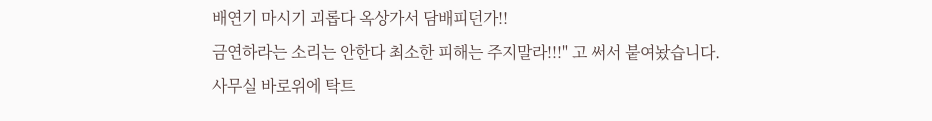배연기 마시기 괴롭다 옥상가서 담배피던가!!
금연하라는 소리는 안한다 최소한 피해는 주지말라!!!" 고 써서 붙여놨습니다.
사무실 바로위에 탁트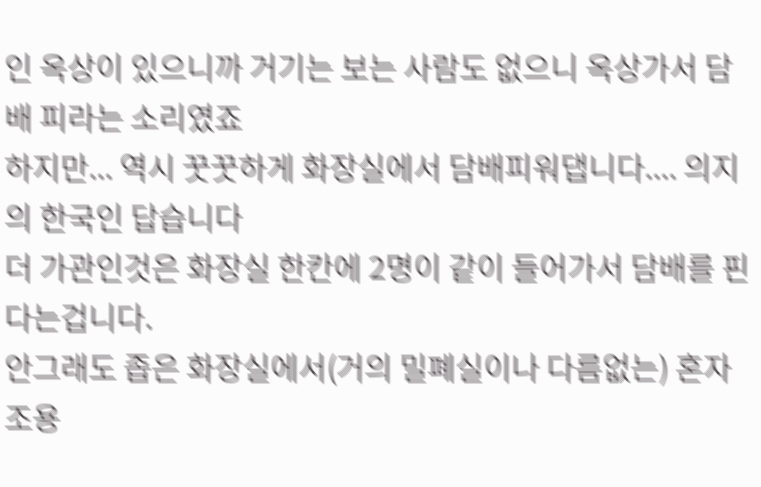인 옥상이 있으니까 거기는 보는 사람도 없으니 옥상가서 담배 피라는 소리였죠
하지만... 역시 꿋꿋하게 화장실에서 담배피워댑니다.... 의지의 한국인 답습니다
더 가관인것은 화장실 한칸에 2명이 같이 들어가서 담배를 핀다는겁니다.
안그래도 좁은 화장실에서(거의 밀폐실이나 다름없는) 혼자 조용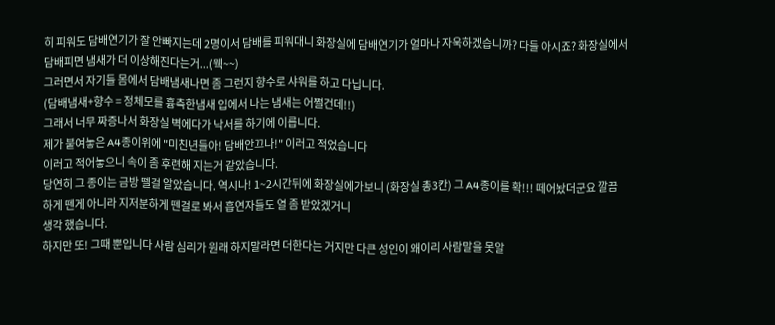히 피워도 담배연기가 잘 안빠지는데 2명이서 담배를 피워대니 화장실에 담배연기가 얼마나 자욱하겠습니까? 다들 아시죠? 화장실에서 담배피면 냄새가 더 이상해진다는거...(웩~~)
그러면서 자기들 몸에서 담배냄새나면 좀 그런지 향수로 샤워를 하고 다닙니다.
(담배냄새+향수 = 정체모를 흉측한냄새 입에서 나는 냄새는 어쩔건데!!)
그래서 너무 짜증나서 화장실 벽에다가 낙서를 하기에 이릅니다.
제가 붙여놓은 A4종이위에 "미친년들아! 담배안끄나!" 이러고 적었습니다
이러고 적어놓으니 속이 좀 후련해 지는거 같았습니다.
당연히 그 종이는 금방 뗄걸 알았습니다. 역시나! 1~2시간뒤에 화장실에가보니 (화장실 총3칸) 그 A4종이를 확!!! 떼어놨더군요 깔끔하게 뗀게 아니라 지저분하게 뗀걸로 봐서 흡연자들도 열 좀 받았겠거니
생각 했습니다.
하지만 또! 그때 뿐입니다 사람 심리가 원래 하지말라면 더한다는 거지만 다큰 성인이 왜이리 사람말을 못알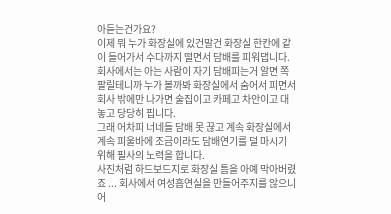아듣는건가요?
이제 뭐 누가 화장실에 있건말건 화장실 한칸에 같이 들어가서 수다까지 떨면서 담배를 피워댑니다.
회사에서는 아는 사람이 자기 담배피는거 알면 쪽 팔릴테니까 누가 볼까봐 화장실에서 숨어서 피면서
회사 밖에만 나가면 술집이고 카페고 차안이고 대놓고 당당히 핍니다.
그래 어차피 너네들 담배 못 끊고 계속 화장실에서 계속 피울바에 조금이라도 담배연기를 덜 마시기 위해 필사의 노력을 합니다.
사진처럼 하드보드지로 화장실 틈을 아예 막아버렸죠 ... 회사에서 여성흡연실을 만들어주지를 않으니 어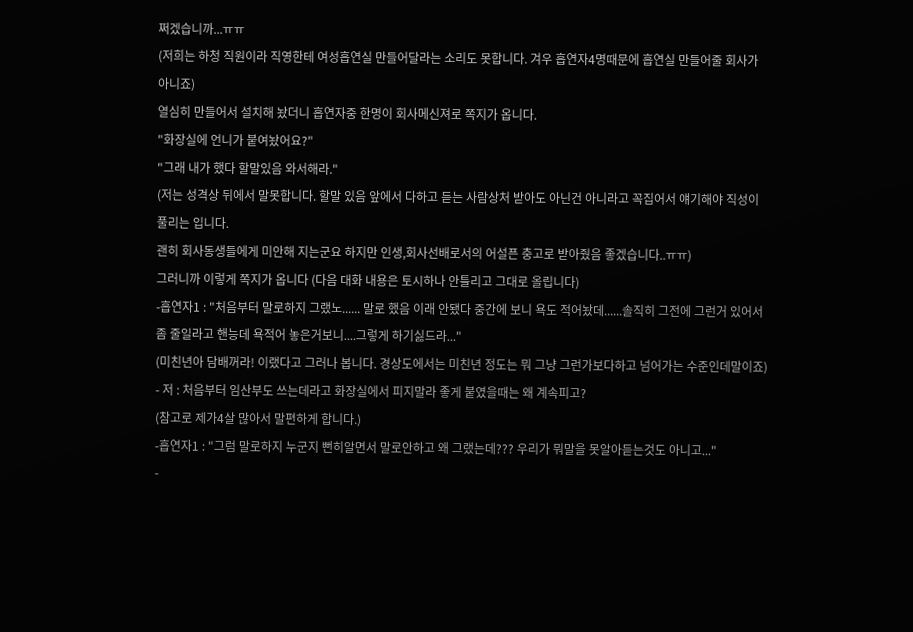쩌겠습니까...ㅠㅠ
(저희는 하청 직원이라 직영한테 여성흡연실 만들어달라는 소리도 못합니다. 겨우 흡연자4명때문에 흡연실 만들어줄 회사가 아니죠)
열심히 만들어서 설치해 놨더니 흡연자중 한명이 회사메신져로 쪽지가 옵니다.
"화장실에 언니가 붙여놨어요?"
"그래 내가 했다 할말있음 와서해라."
(저는 성격상 뒤에서 말못합니다. 할말 있음 앞에서 다하고 듣는 사람상처 받아도 아닌건 아니라고 꼭집어서 얘기해야 직성이 풀리는 입니다.
괜히 회사동생들에게 미안해 지는군요 하지만 인생,회사선배로서의 어설픈 충고로 받아줬음 좋겠습니다..ㅠㅠ)
그러니까 이렇게 쪽지가 옵니다 (다음 대화 내용은 토시하나 안틀리고 그대로 올립니다)
-흡연자1 : "처음부터 말로하지 그랬노...... 말로 했음 이래 안됐다 중간에 보니 욕도 적어놨데......솔직히 그전에 그런거 있어서
좀 줄일라고 핸능데 욕적어 놓은거보니....그렇게 하기싫드라..."
(미친년아 담배꺼라! 이랬다고 그러나 봅니다. 경상도에서는 미친년 정도는 뭐 그냥 그런가보다하고 넘어가는 수준인데말이죠)
- 저 : 처음부터 임산부도 쓰는데라고 화장실에서 피지말라 좋게 붙였을때는 왜 계속피고?
(참고로 제가4살 많아서 말편하게 합니다.)
-흡연자1 : "그럼 말로하지 누군지 뻔히알면서 말로안하고 왜 그랬는데??? 우리가 뭐말을 못알아듣는것도 아니고..."
-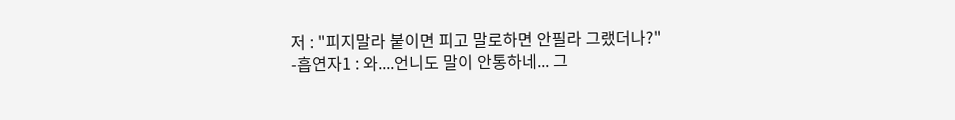저 : "피지말라 붙이면 피고 말로하면 안필라 그랬더나?"
-흡연자1 : 와....언니도 말이 안통하네... 그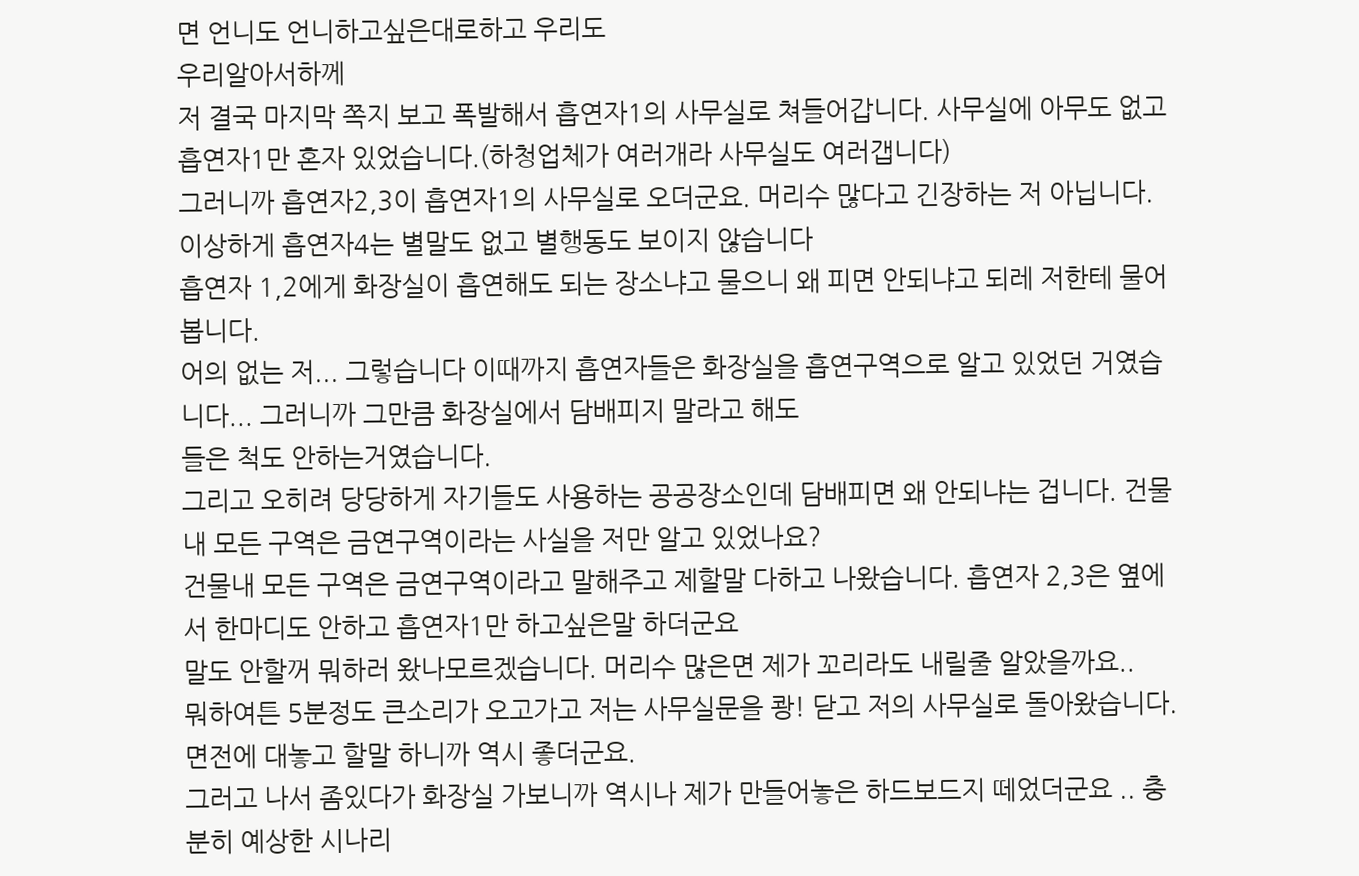면 언니도 언니하고싶은대로하고 우리도
우리알아서하께
저 결국 마지막 쪽지 보고 폭발해서 흡연자1의 사무실로 쳐들어갑니다. 사무실에 아무도 없고 흡연자1만 혼자 있었습니다.(하청업체가 여러개라 사무실도 여러갭니다)
그러니까 흡연자2,3이 흡연자1의 사무실로 오더군요. 머리수 많다고 긴장하는 저 아닙니다. 이상하게 흡연자4는 별말도 없고 별행동도 보이지 않습니다
흡연자 1,2에게 화장실이 흡연해도 되는 장소냐고 물으니 왜 피면 안되냐고 되레 저한테 물어봅니다.
어의 없는 저... 그렇습니다 이때까지 흡연자들은 화장실을 흡연구역으로 알고 있었던 거였습니다... 그러니까 그만큼 화장실에서 담배피지 말라고 해도
들은 척도 안하는거였습니다.
그리고 오히려 당당하게 자기들도 사용하는 공공장소인데 담배피면 왜 안되냐는 겁니다. 건물내 모든 구역은 금연구역이라는 사실을 저만 알고 있었나요?
건물내 모든 구역은 금연구역이라고 말해주고 제할말 다하고 나왔습니다. 흡연자 2,3은 옆에서 한마디도 안하고 흡연자1만 하고싶은말 하더군요
말도 안할꺼 뭐하러 왔나모르겠습니다. 머리수 많은면 제가 꼬리라도 내릴줄 알았을까요..
뭐하여튼 5분정도 큰소리가 오고가고 저는 사무실문을 쾅! 닫고 저의 사무실로 돌아왔습니다. 면전에 대놓고 할말 하니까 역시 좋더군요.
그러고 나서 좀있다가 화장실 가보니까 역시나 제가 만들어놓은 하드보드지 떼었더군요 .. 충분히 예상한 시나리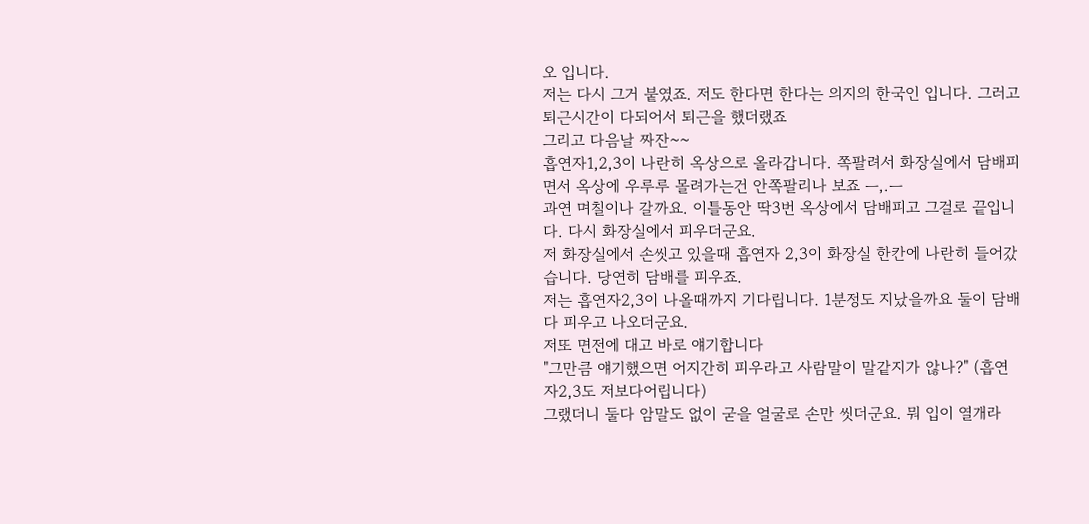오 입니다.
저는 다시 그거 붙였죠. 저도 한다면 한다는 의지의 한국인 입니다. 그러고 퇴근시간이 다되어서 퇴근을 했더랬죠
그리고 다음날 짜잔~~
흡연자1,2,3이 나란히 옥상으로 올라갑니다. 쪽팔려서 화장실에서 담배피면서 옥상에 우루루 몰려가는건 안쪽팔리나 보죠 ㅡ,.ㅡ
과연 며칠이나 갈까요. 이틀동안 딱3번 옥상에서 담배피고 그걸로 끝입니다. 다시 화장실에서 피우더군요.
저 화장실에서 손씻고 있을때 흡연자 2,3이 화장실 한칸에 나란히 들어갔습니다. 당연히 담배를 피우죠.
저는 흡연자2,3이 나올때까지 기다립니다. 1분정도 지났을까요 둘이 담배 다 피우고 나오더군요.
저또 면전에 대고 바로 얘기합니다
"그만큼 얘기했으면 어지간히 피우라고 사람말이 말같지가 않나?" (흡연자2,3도 저보다어립니다)
그랬더니 둘다 암말도 없이 굳을 얼굴로 손만 씻더군요. 뭐 입이 열개라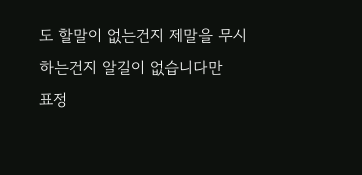도 할말이 없는건지 제말을 무시하는건지 알길이 없습니다만
표정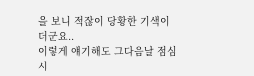을 보니 적잖이 당황한 기색이더군요..
이렇게 얘기해도 그다음날 점심시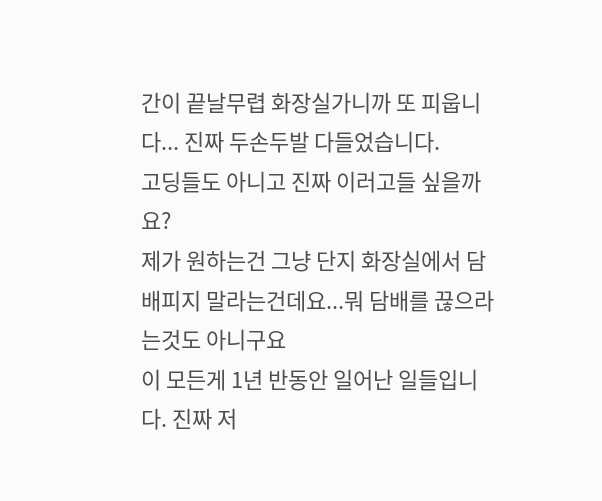간이 끝날무렵 화장실가니까 또 피웁니다... 진짜 두손두발 다들었습니다.
고딩들도 아니고 진짜 이러고들 싶을까요?
제가 원하는건 그냥 단지 화장실에서 담배피지 말라는건데요...뭐 담배를 끊으라는것도 아니구요
이 모든게 1년 반동안 일어난 일들입니다. 진짜 저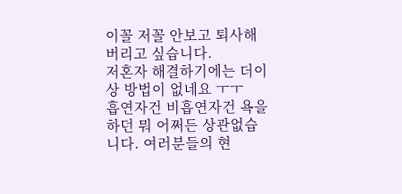이꼴 저꼴 안보고 퇴사해 버리고 싶습니다.
저혼자 해결하기에는 더이상 방법이 없네요 ㅜㅜ
흡연자건 비흡연자건 욕을하던 뭐 어쩌든 상관없습니다. 여러분들의 현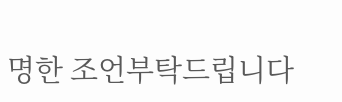명한 조언부탁드립니다